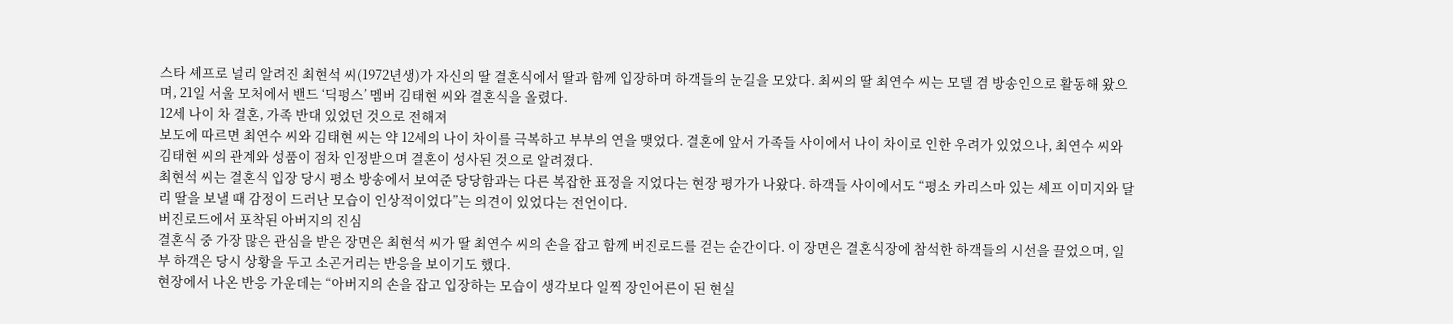스타 셰프로 널리 알려진 최현석 씨(1972년생)가 자신의 딸 결혼식에서 딸과 함께 입장하며 하객들의 눈길을 모았다. 최씨의 딸 최연수 씨는 모델 겸 방송인으로 활동해 왔으며, 21일 서울 모처에서 밴드 ‘딕펑스’ 멤버 김태현 씨와 결혼식을 올렸다.
12세 나이 차 결혼, 가족 반대 있었던 것으로 전해져
보도에 따르면 최연수 씨와 김태현 씨는 약 12세의 나이 차이를 극복하고 부부의 연을 맺었다. 결혼에 앞서 가족들 사이에서 나이 차이로 인한 우려가 있었으나, 최연수 씨와 김태현 씨의 관계와 성품이 점차 인정받으며 결혼이 성사된 것으로 알려졌다.
최현석 씨는 결혼식 입장 당시 평소 방송에서 보여준 당당함과는 다른 복잡한 표정을 지었다는 현장 평가가 나왔다. 하객들 사이에서도 “평소 카리스마 있는 셰프 이미지와 달리 딸을 보낼 때 감정이 드러난 모습이 인상적이었다”는 의견이 있었다는 전언이다.
버진로드에서 포착된 아버지의 진심
결혼식 중 가장 많은 관심을 받은 장면은 최현석 씨가 딸 최연수 씨의 손을 잡고 함께 버진로드를 걷는 순간이다. 이 장면은 결혼식장에 참석한 하객들의 시선을 끌었으며, 일부 하객은 당시 상황을 두고 소곤거리는 반응을 보이기도 했다.
현장에서 나온 반응 가운데는 “아버지의 손을 잡고 입장하는 모습이 생각보다 일찍 장인어른이 된 현실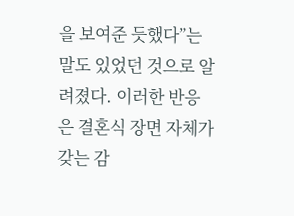을 보여준 듯했다”는 말도 있었던 것으로 알려졌다. 이러한 반응은 결혼식 장면 자체가 갖는 감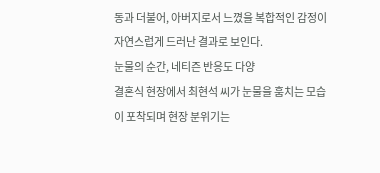동과 더불어, 아버지로서 느꼈을 복합적인 감정이 자연스럽게 드러난 결과로 보인다.
눈물의 순간, 네티즌 반응도 다양
결혼식 현장에서 최현석 씨가 눈물을 훔치는 모습이 포착되며 현장 분위기는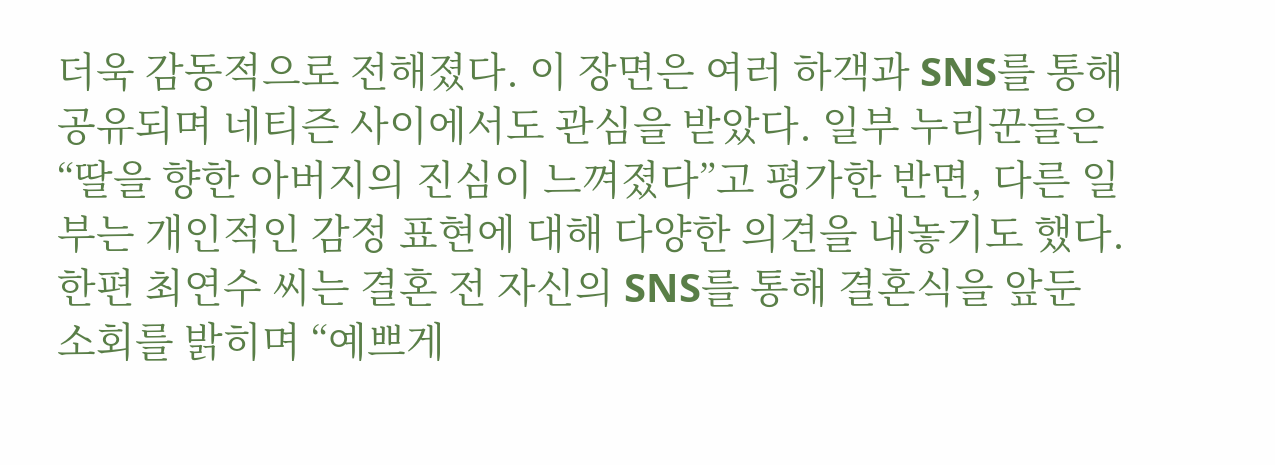더욱 감동적으로 전해졌다. 이 장면은 여러 하객과 SNS를 통해 공유되며 네티즌 사이에서도 관심을 받았다. 일부 누리꾼들은 “딸을 향한 아버지의 진심이 느껴졌다”고 평가한 반면, 다른 일부는 개인적인 감정 표현에 대해 다양한 의견을 내놓기도 했다.
한편 최연수 씨는 결혼 전 자신의 SNS를 통해 결혼식을 앞둔 소회를 밝히며 “예쁘게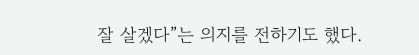잘 살겠다”는 의지를 전하기도 했다.